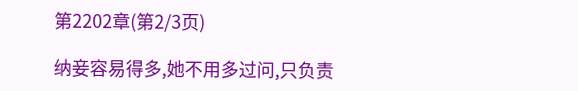第2202章(第2/3页)

纳妾容易得多,她不用多过问,只负责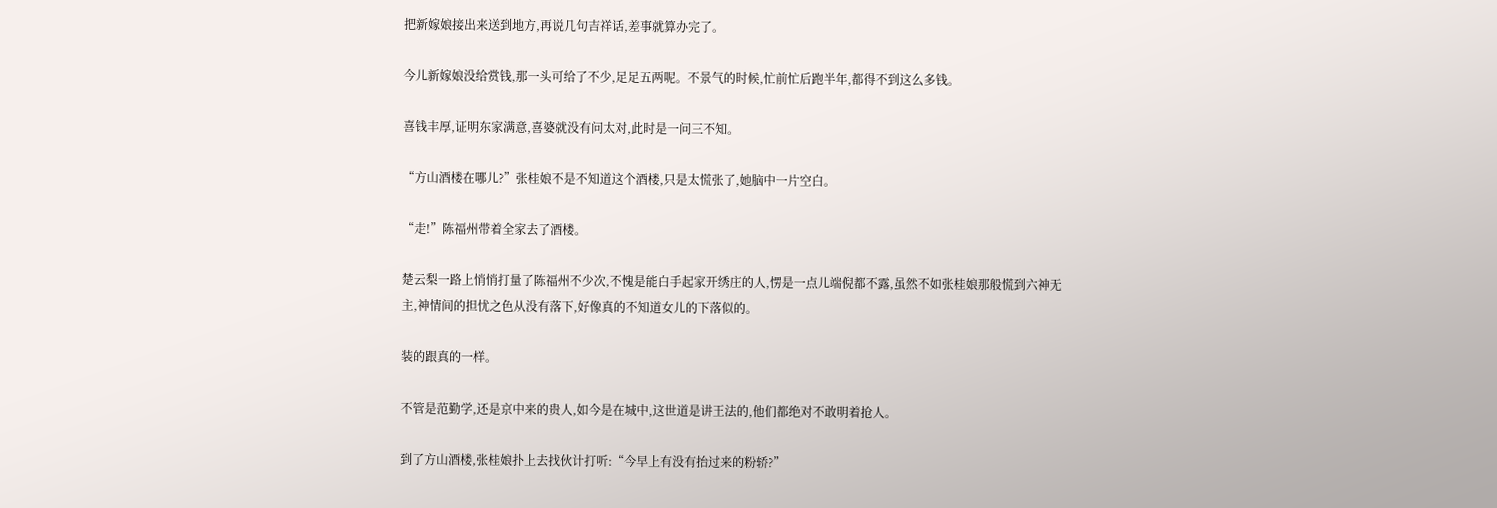把新嫁娘接出来送到地方,再说几句吉祥话,差事就算办完了。

今儿新嫁娘没给赏钱,那一头可给了不少,足足五两呢。不景气的时候,忙前忙后跑半年,都得不到这么多钱。

喜钱丰厚,证明东家满意,喜婆就没有问太对,此时是一问三不知。

“方山酒楼在哪儿?”张桂娘不是不知道这个酒楼,只是太慌张了,她脑中一片空白。

“走!”陈福州带着全家去了酒楼。

楚云梨一路上悄悄打量了陈福州不少次,不愧是能白手起家开绣庄的人,愣是一点儿端倪都不露,虽然不如张桂娘那般慌到六神无主,神情间的担忧之色从没有落下,好像真的不知道女儿的下落似的。

装的跟真的一样。

不管是范勤学,还是京中来的贵人,如今是在城中,这世道是讲王法的,他们都绝对不敢明着抢人。

到了方山酒楼,张桂娘扑上去找伙计打听:“今早上有没有抬过来的粉轿?”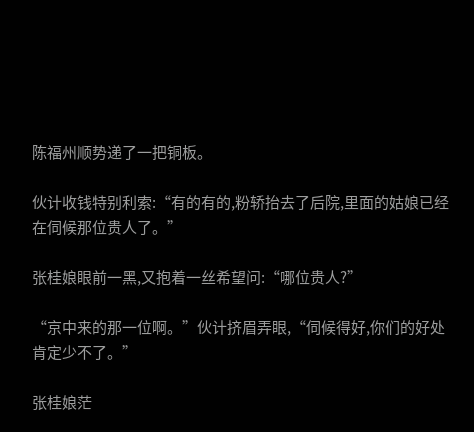陈福州顺势递了一把铜板。

伙计收钱特别利索:“有的有的,粉轿抬去了后院,里面的姑娘已经在伺候那位贵人了。”

张桂娘眼前一黑,又抱着一丝希望问:“哪位贵人?”

“京中来的那一位啊。”伙计挤眉弄眼,“伺候得好,你们的好处肯定少不了。”

张桂娘茫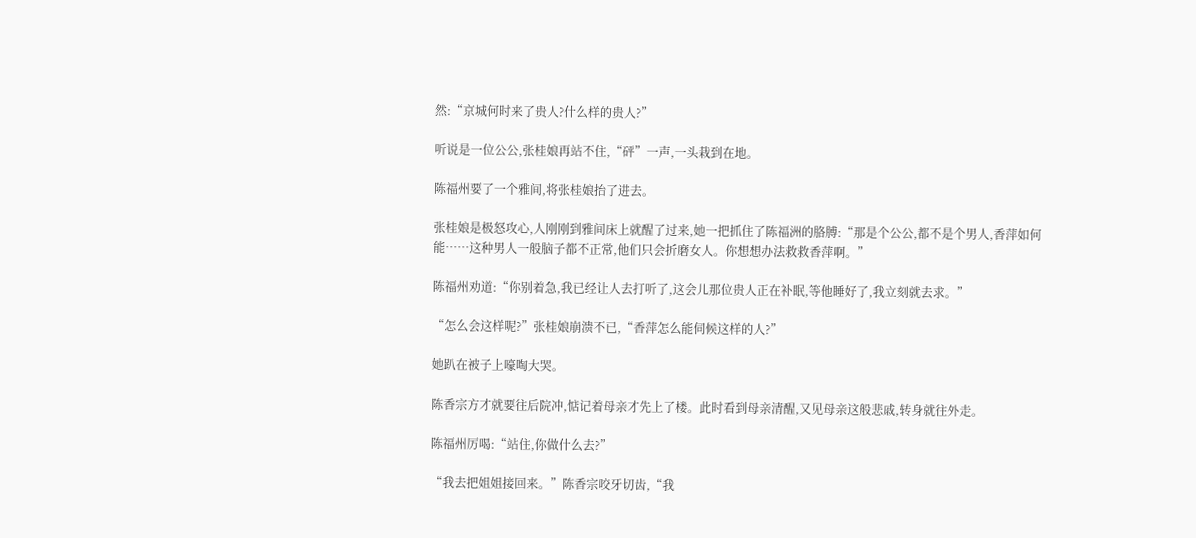然:“京城何时来了贵人?什么样的贵人?”

听说是一位公公,张桂娘再站不住,“砰”一声,一头栽到在地。

陈福州要了一个雅间,将张桂娘抬了进去。

张桂娘是极怒攻心,人刚刚到雅间床上就醒了过来,她一把抓住了陈福洲的胳膊:“那是个公公,都不是个男人,香萍如何能……这种男人一般脑子都不正常,他们只会折磨女人。你想想办法救救香萍啊。”

陈福州劝道:“你别着急,我已经让人去打听了,这会儿那位贵人正在补眠,等他睡好了,我立刻就去求。”

“怎么会这样呢?”张桂娘崩溃不已,“香萍怎么能伺候这样的人?”

她趴在被子上嚎啕大哭。

陈香宗方才就要往后院冲,惦记着母亲才先上了楼。此时看到母亲清醒,又见母亲这般悲戚,转身就往外走。

陈福州厉喝:“站住,你做什么去?”

“我去把姐姐接回来。”陈香宗咬牙切齿,“我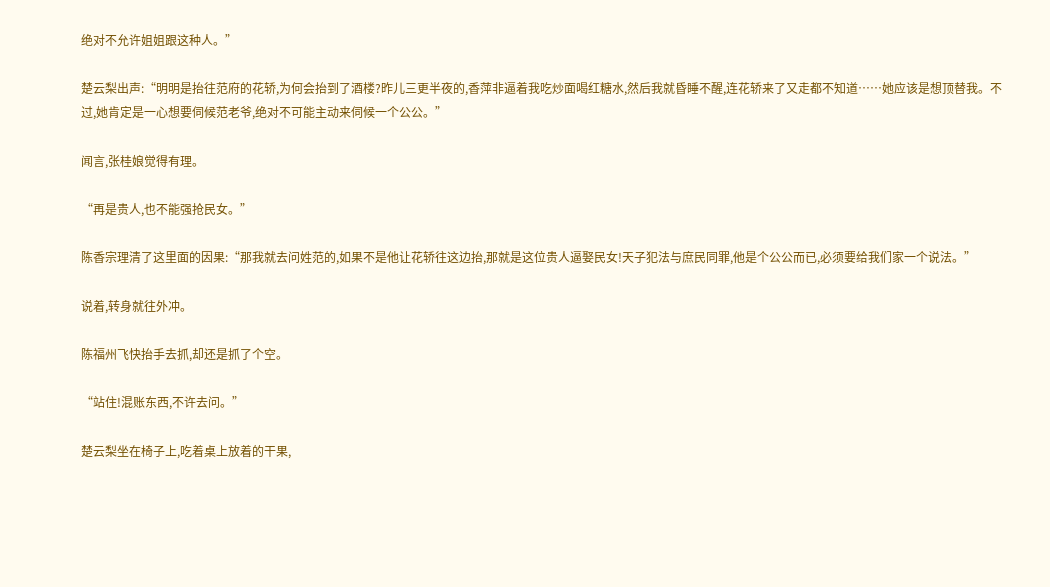绝对不允许姐姐跟这种人。”

楚云梨出声:“明明是抬往范府的花轿,为何会抬到了酒楼?昨儿三更半夜的,香萍非逼着我吃炒面喝红糖水,然后我就昏睡不醒,连花轿来了又走都不知道……她应该是想顶替我。不过,她肯定是一心想要伺候范老爷,绝对不可能主动来伺候一个公公。”

闻言,张桂娘觉得有理。

“再是贵人,也不能强抢民女。”

陈香宗理清了这里面的因果:“那我就去问姓范的,如果不是他让花轿往这边抬,那就是这位贵人逼娶民女!天子犯法与庶民同罪,他是个公公而已,必须要给我们家一个说法。”

说着,转身就往外冲。

陈福州飞快抬手去抓,却还是抓了个空。

“站住!混账东西,不许去问。”

楚云梨坐在椅子上,吃着桌上放着的干果,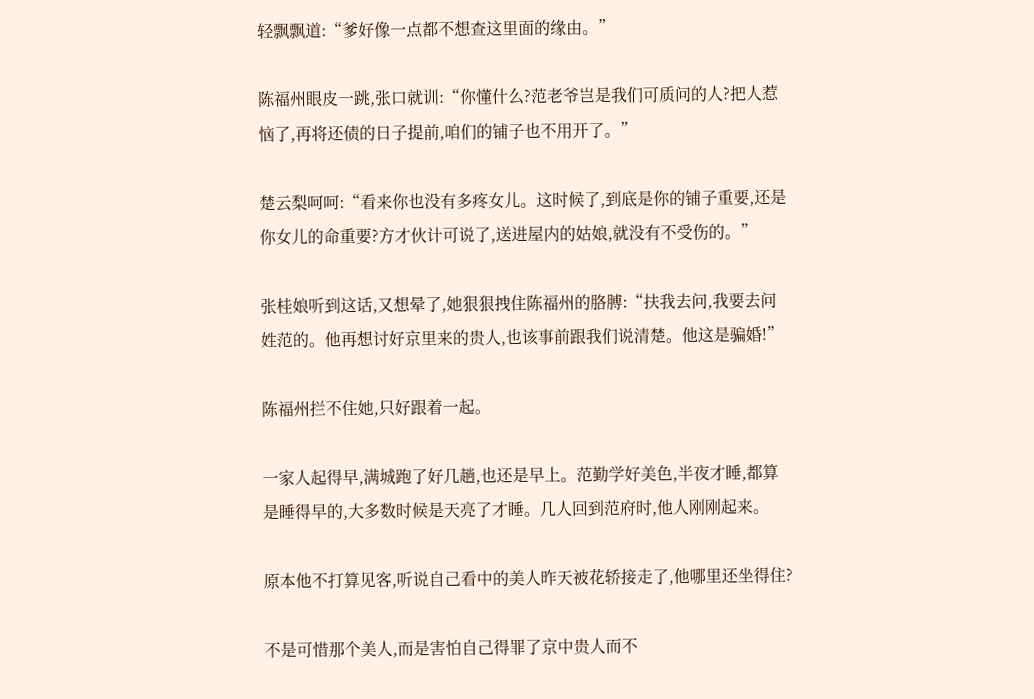轻飘飘道:“爹好像一点都不想查这里面的缘由。”

陈福州眼皮一跳,张口就训:“你懂什么?范老爷岂是我们可质问的人?把人惹恼了,再将还债的日子提前,咱们的铺子也不用开了。”

楚云梨呵呵:“看来你也没有多疼女儿。这时候了,到底是你的铺子重要,还是你女儿的命重要?方才伙计可说了,送进屋内的姑娘,就没有不受伤的。”

张桂娘听到这话,又想晕了,她狠狠拽住陈福州的胳膊:“扶我去问,我要去问姓范的。他再想讨好京里来的贵人,也该事前跟我们说清楚。他这是骗婚!”

陈福州拦不住她,只好跟着一起。

一家人起得早,满城跑了好几趟,也还是早上。范勤学好美色,半夜才睡,都算是睡得早的,大多数时候是天亮了才睡。几人回到范府时,他人刚刚起来。

原本他不打算见客,听说自己看中的美人昨天被花轿接走了,他哪里还坐得住?

不是可惜那个美人,而是害怕自己得罪了京中贵人而不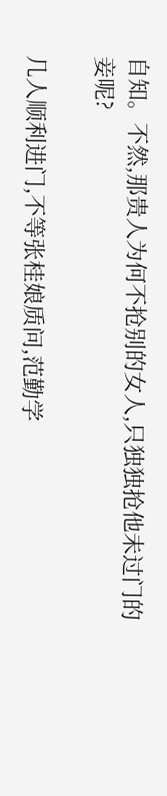自知。不然,那贵人为何不抢别的女人,只独独抢他未过门的妾呢?

几人顺利进门,不等张桂娘质问,范勤学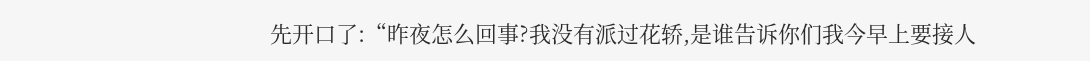先开口了:“昨夜怎么回事?我没有派过花轿,是谁告诉你们我今早上要接人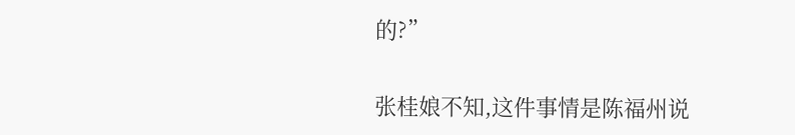的?”

张桂娘不知,这件事情是陈福州说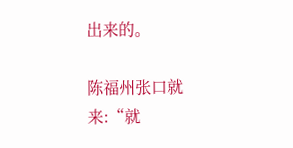出来的。

陈福州张口就来:“就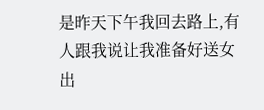是昨天下午我回去路上,有人跟我说让我准备好送女出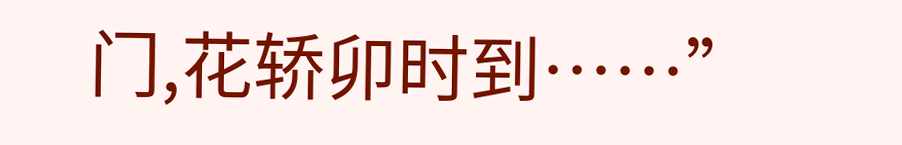门,花轿卯时到……”